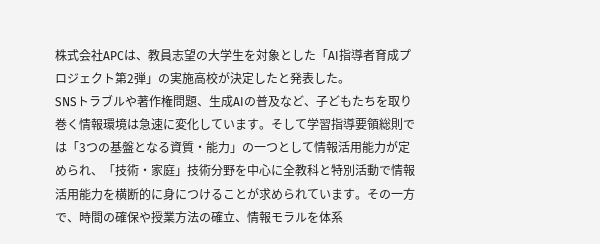株式会社APCは、教員志望の大学生を対象とした「AI指導者育成プロジェクト第2弾」の実施高校が決定したと発表した。
SNSトラブルや著作権問題、生成AIの普及など、子どもたちを取り巻く情報環境は急速に変化しています。そして学習指導要領総則では「3つの基盤となる資質・能力」の一つとして情報活用能力が定められ、「技術・家庭」技術分野を中心に全教科と特別活動で情報活用能力を横断的に身につけることが求められています。その一方で、時間の確保や授業方法の確立、情報モラルを体系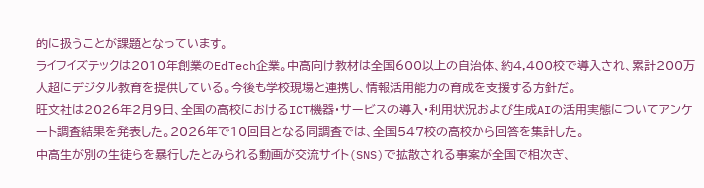的に扱うことが課題となっています。
ライフイズテックは2010年創業のEdTech企業。中高向け教材は全国600以上の自治体、約4,400校で導入され、累計200万人超にデジタル教育を提供している。今後も学校現場と連携し、情報活用能力の育成を支援する方針だ。
旺文社は2026年2月9日、全国の高校におけるICT機器・サービスの導入・利用状況および生成AIの活用実態についてアンケート調査結果を発表した。2026年で10回目となる同調査では、全国547校の高校から回答を集計した。
中高生が別の生徒らを暴行したとみられる動画が交流サイト(SNS)で拡散される事案が全国で相次ぎ、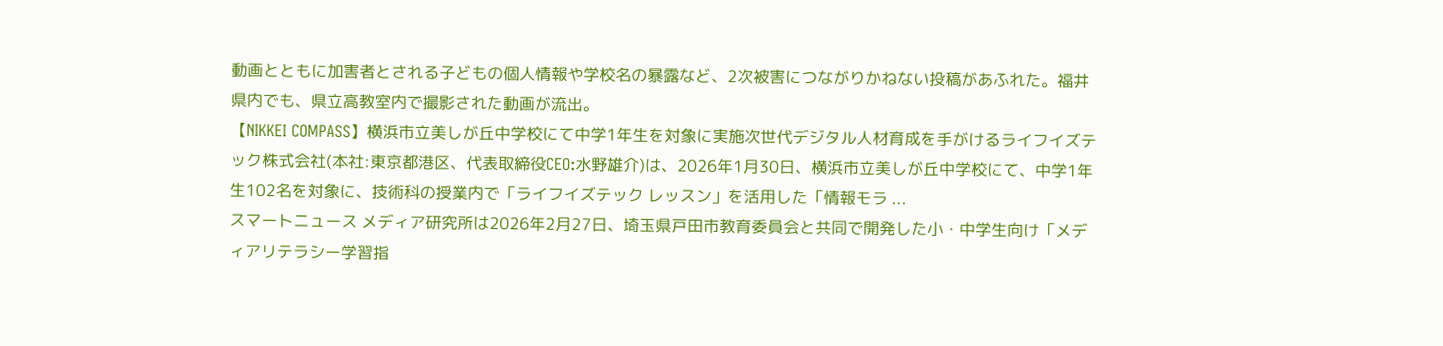動画とともに加害者とされる子どもの個人情報や学校名の暴露など、2次被害につながりかねない投稿があふれた。福井県内でも、県立高教室内で撮影された動画が流出。
【NIKKEI COMPASS】横浜市立美しが丘中学校にて中学1年生を対象に実施次世代デジタル人材育成を手がけるライフイズテック株式会社(本社:東京都港区、代表取締役CEO:水野雄介)は、2026年1月30日、横浜市立美しが丘中学校にて、中学1年生102名を対象に、技術科の授業内で「ライフイズテック レッスン」を活用した「情報モラ ...
スマートニュース メディア研究所は2026年2月27日、埼玉県戸田市教育委員会と共同で開発した小・中学生向け「メディアリテラシー学習指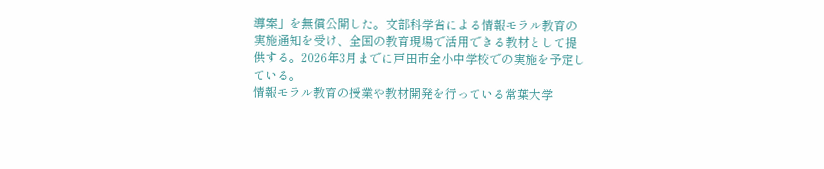導案」を無償公開した。文部科学省による情報モラル教育の実施通知を受け、全国の教育現場で活用できる教材として提供する。2026年3月までに戸田市全小中学校での実施を予定している。
情報モラル教育の授業や教材開発を行っている常葉大学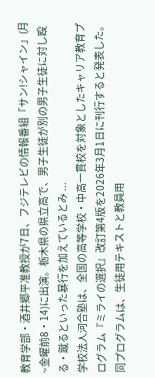教育学部・酒井郷平准教授が7日、フジテレビの情報番組「サン!シャイン」(月~金曜前8・14)に出演。栃木県の県立高で、男子生徒が別の男子生徒に対し殴る・蹴るといった暴行を加えているとみ ...
学校法人河合塾は、全国の高等学校・中高一貫校を対象としたキャリア教育プログラム『ミライの選択』改訂第4版を2026年3月1日に刊行すると発表した。 同プログラムは、生徒用テキストと教員用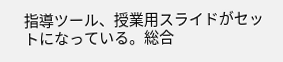指導ツール、授業用スライドがセットになっている。総合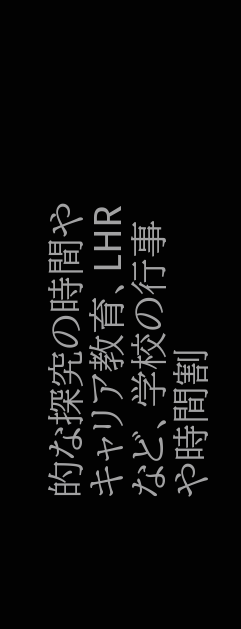的な探究の時間やキャリア教育、LHRなど、学校の行事や時間割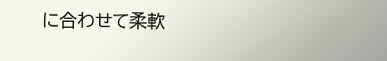に合わせて柔軟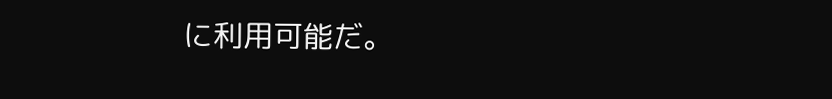に利用可能だ。